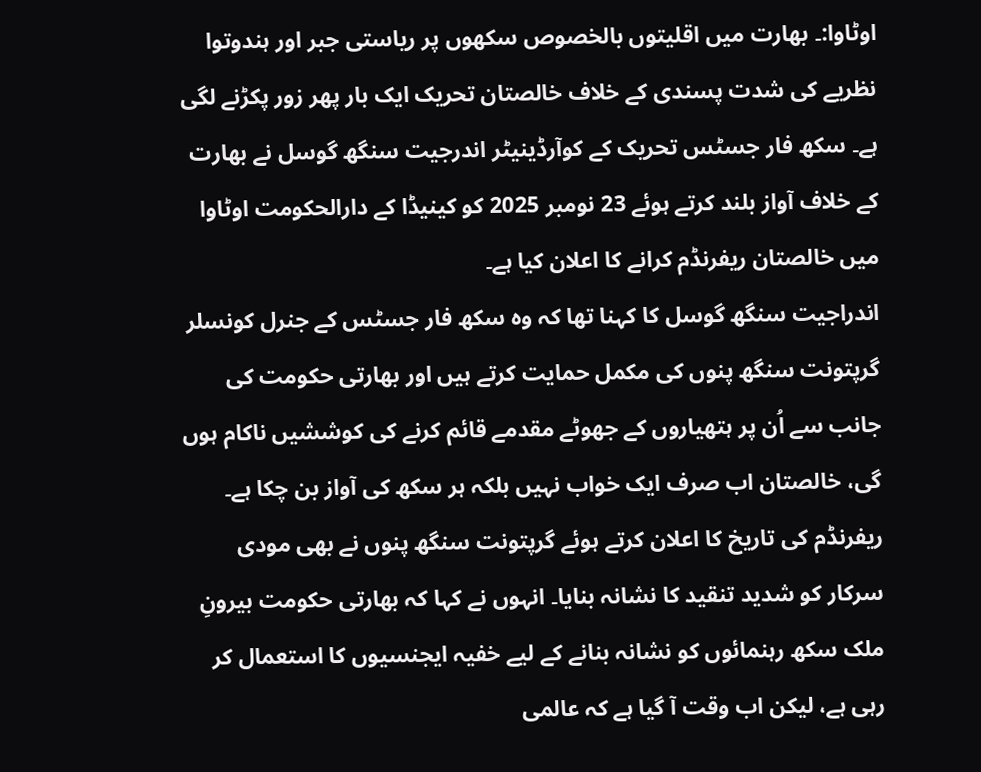اوٹاوا:۔ بھارت میں اقلیتوں بالخصوص سکھوں پر ریاستی جبر اور ہندوتوا نظریے کی شدت پسندی کے خلاف خالصتان تحریک ایک بار پھر زور پکڑنے لگی ہے۔ سکھ فار جسٹس تحریک کے کوآرڈینیٹر اندرجیت سنگھ گوسل نے بھارت کے خلاف آواز بلند کرتے ہوئے 23 نومبر 2025 کو کینیڈا کے دارالحکومت اوٹاوا میں خالصتان ریفرنڈم کرانے کا اعلان کیا ہے۔
اندراجیت سنگھ گوسل کا کہنا تھا کہ وہ سکھ فار جسٹس کے جنرل کونسلر گرپتونت سنگھ پنوں کی مکمل حمایت کرتے ہیں اور بھارتی حکومت کی جانب سے اُن پر ہتھیاروں کے جھوٹے مقدمے قائم کرنے کی کوششیں ناکام ہوں گی، خالصتان اب صرف ایک خواب نہیں بلکہ ہر سکھ کی آواز بن چکا ہے۔
ریفرنڈم کی تاریخ کا اعلان کرتے ہوئے گرپتونت سنگھ پنوں نے بھی مودی سرکار کو شدید تنقید کا نشانہ بنایا۔ انہوں نے کہا کہ بھارتی حکومت بیرونِ ملک سکھ رہنمائوں کو نشانہ بنانے کے لیے خفیہ ایجنسیوں کا استعمال کر رہی ہے، لیکن اب وقت آ گیا ہے کہ عالمی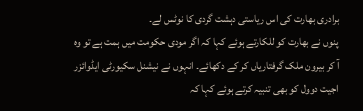برادری بھارت کی اس ریاستی دہشت گردی کا نوٹس لے۔
پنوں نے بھارت کو للکارتے ہوئے کہا کہ اگر مودی حکومت میں ہمت ہے تو وہ آ کر بیرون ملک گرفتاریاں کر کے دکھائے۔ انہوں نے نیشنل سکیورٹی ایڈوائزر اجیت دوول کو بھی تنبیہ کرتے ہوئے کہا کہ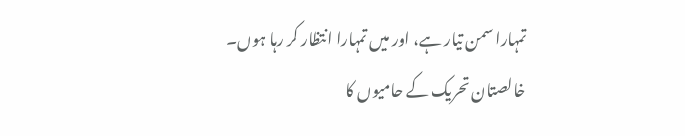تمہارا سمن تیار ہے، اور میں تمہارا انتظار کر رہا ہوں۔
خالصتان تحریک کے حامیوں کا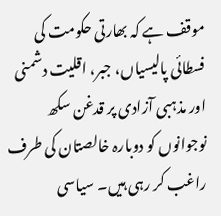موقف ہے کہ بھارتی حکومت کی فسطائی پالیسیاں، جبر، اقلیت دشمنی اور مذہبی آزادی پر قدغن سکھ نوجوانوں کو دوبارہ خالصتان کی طرف راغب کر رہی ہیں۔ سیاسی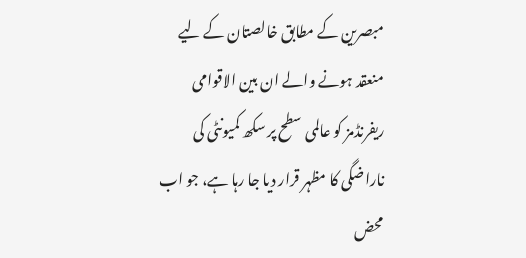مبصرین کے مطابق خالصتان کے لیے منعقد ہونے والے ان بین الاقوامی ریفرنڈمز کو عالمی سطح پر سکھ کمیونٹی کی ناراضگی کا مظہر قرار دیا جا رہا ہے، جو اب محض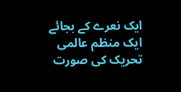ایک نعرے کے بجائے ایک منظم عالمی تحریک کی صورت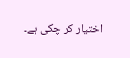اختیار کر چکی ہے۔